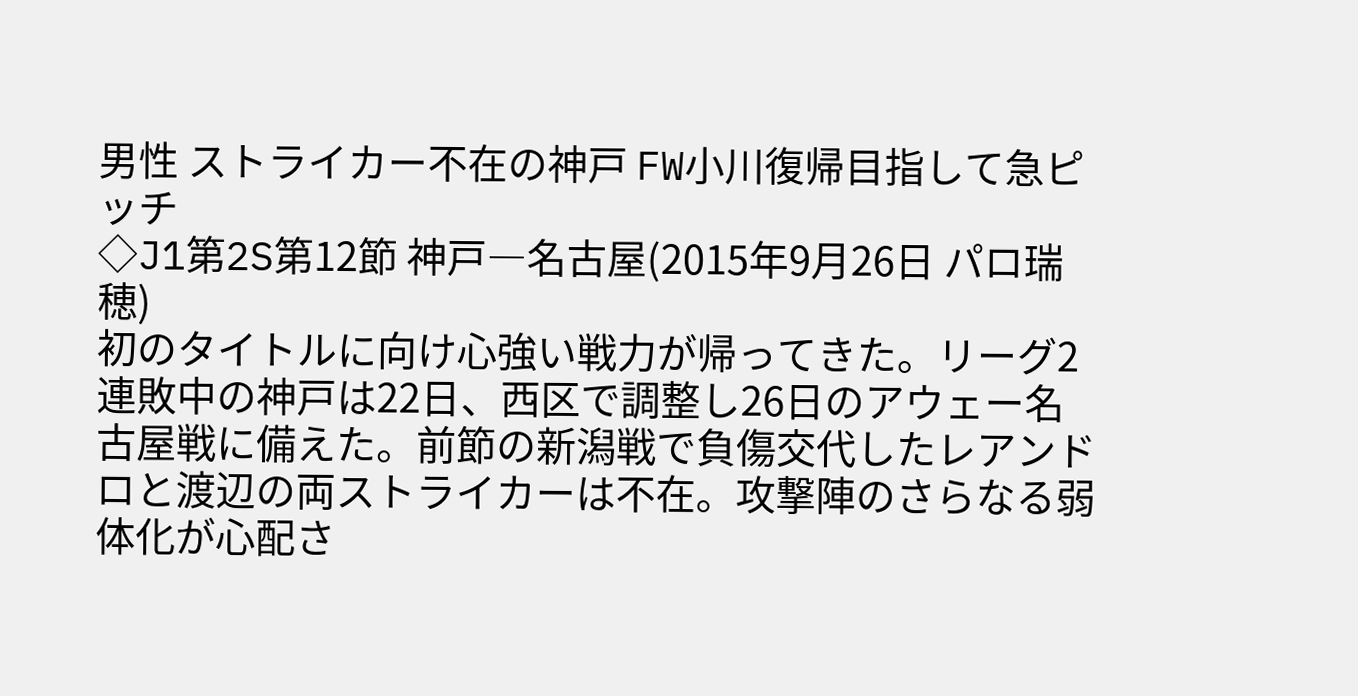男性 ストライカー不在の神戸 FW小川復帰目指して急ピッチ
◇J1第2S第12節 神戸―名古屋(2015年9月26日 パロ瑞穂)
初のタイトルに向け心強い戦力が帰ってきた。リーグ2連敗中の神戸は22日、西区で調整し26日のアウェー名古屋戦に備えた。前節の新潟戦で負傷交代したレアンドロと渡辺の両ストライカーは不在。攻撃陣のさらなる弱体化が心配さ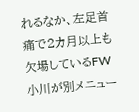れるなか、左足首痛で2カ月以上も欠場しているFW小川が別メニュー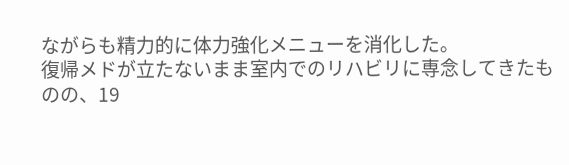ながらも精力的に体力強化メニューを消化した。
復帰メドが立たないまま室内でのリハビリに専念してきたものの、19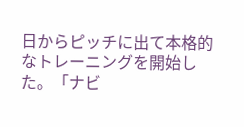日からピッチに出て本格的なトレーニングを開始した。「ナビ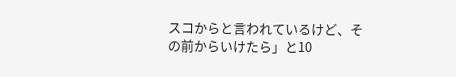スコからと言われているけど、その前からいけたら」と10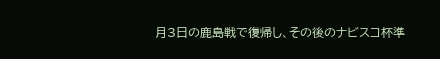月3日の鹿島戦で復帰し、その後のナビスコ杯準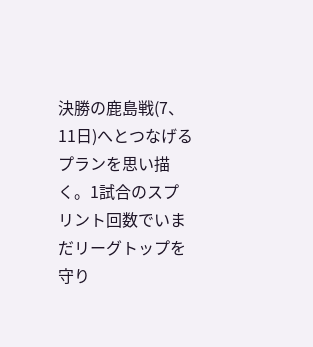決勝の鹿島戦(7、11日)へとつなげるプランを思い描く。1試合のスプリント回数でいまだリーグトップを守り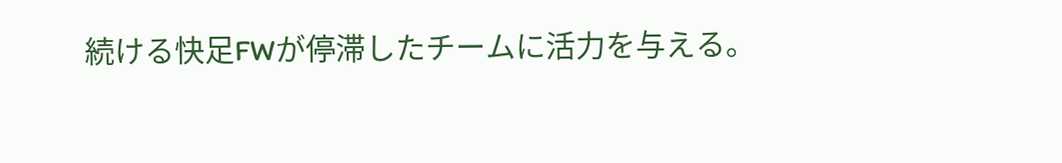続ける快足FWが停滞したチームに活力を与える。